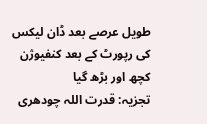طویل عرصے بعد ڈان لیکس کی رپورٹ کے بعد کنفیوژن کچھ اور بڑھ گیا
تجزیہ: قدرت اللہ چودھری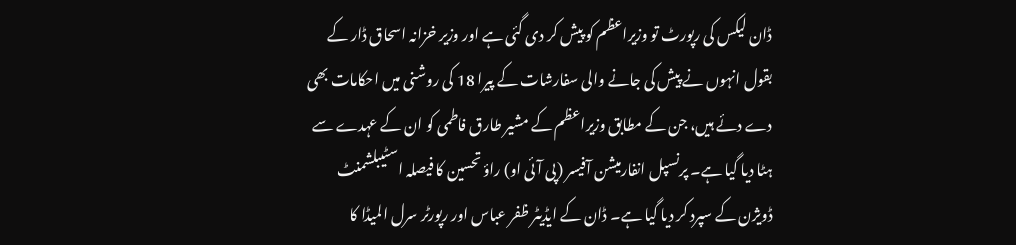ڈان لیکس کی رپورٹ تو وزیراعظم کو پیش کر دی گئی ہے اور وزیر خزانہ اسحاق ڈار کے بقول انہوں نے پیش کی جانے والی سفارشات کے پیرا 18 کی روشنی میں احکامات بھی دے دئے ہیں، جن کے مطابق وزیراعظم کے مشیر طارق فاطمی کو ان کے عہدے سے ہٹا دیا گیا ہے۔ پرنسپل انفارمیشن آفیسر (پی آئی او) راؤ تحسین کا فیصلہ اسٹیبلشمنٹ ڈویژن کے سپرد کر دیا گیا ہے۔ ڈان کے ایڈیٹر ظفر عباس اور رپورٹر سرل المیڈا کا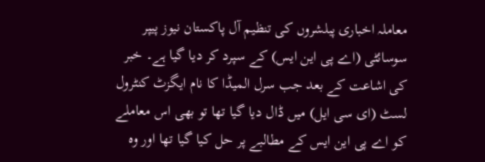معاملہ اخباری پبلشروں کی تنظیم آل پاکستان نیوز پیپر سوسائٹی (اے پی این ایس) کے سپرد کر دیا گیا ہے۔ خبر کی اشاعت کے بعد جب سرل المیڈا کا نام ایگزٹ کنٹرول لسٹ (ای سی ایل) میں ڈال دیا گیا تھا تو بھی اس معاملے کو اے پی این ایس کے مطالبے پر حل کیا گیا تھا اور وہ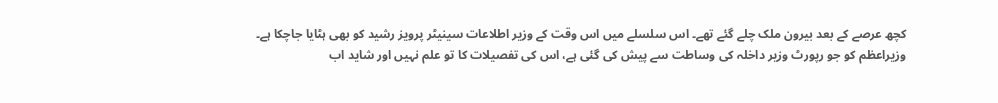کچھ عرصے کے بعد بیرون ملک چلے گئے تھے۔ اس سلسلے میں اس وقت کے وزیر اطلاعات سینیٹر پرویز رشید کو بھی ہٹایا جاچکا ہے۔
وزیراعظم کو جو رپورٹ وزیر داخلہ کی وساطت سے پیش کی گئی ہے، اس کی تفصیلات کا تو علم نہیں اور شاید اب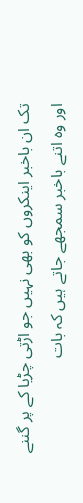تک ان باخبر اینکروں کو بھی نہیں جو اڑتی چڑیا کے پر گننے اور وہ اتنے باخبر سمجھے جاتے ہیں کہ بات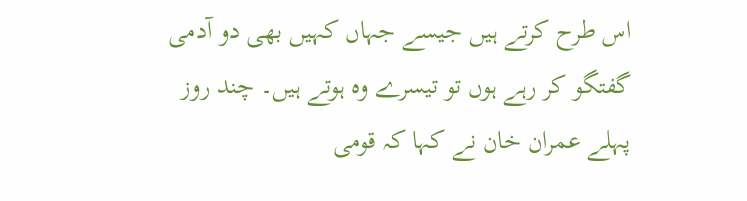اس طرح کرتے ہیں جیسے جہاں کہیں بھی دو آدمی گفتگو کر رہے ہوں تو تیسرے وہ ہوتے ہیں۔ چند روز پہلے عمران خان نے کہا کہ قومی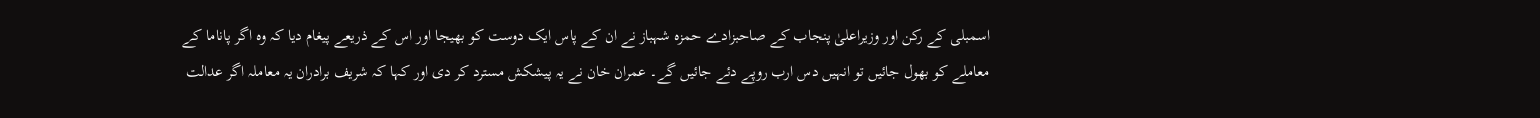اسمبلی کے رکن اور وزیراعلیٰ پنجاب کے صاحبزادے حمزہ شہباز نے ان کے پاس ایک دوست کو بھیجا اور اس کے ذریعے پیغام دیا کہ وہ اگر پاناما کے معاملے کو بھول جائیں تو انہیں دس ارب روپے دئے جائیں گے۔ عمران خان نے یہ پیشکش مسترد کر دی اور کہا کہ شریف برادران یہ معاملہ اگر عدالت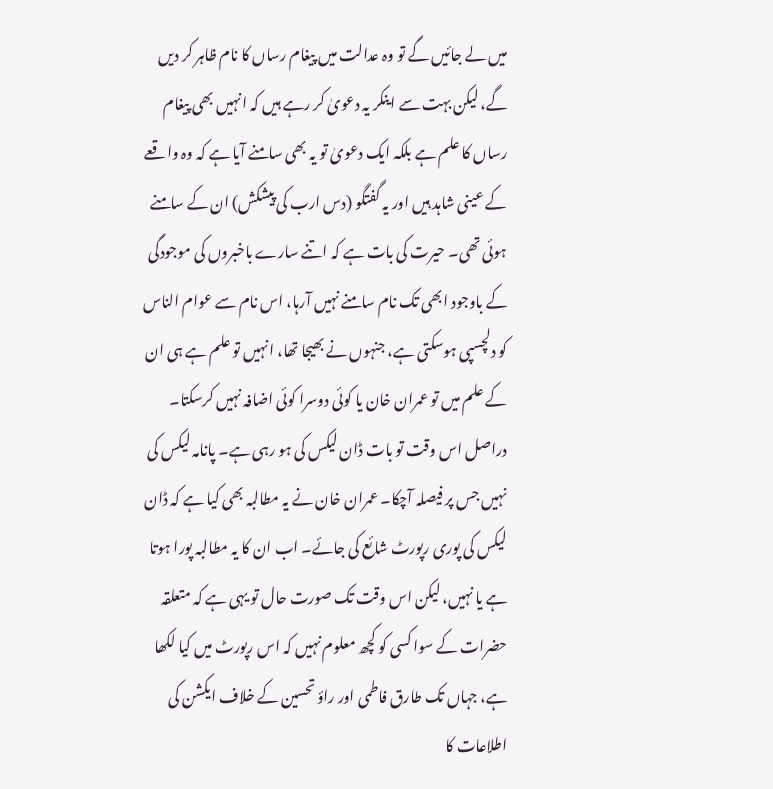میں لے جائیں گے تو وہ عدالت میں پیغام رساں کا نام ظاہر کر دیں گے، لیکن بہت سے اینکر یہ دعویٰ کر رہے ہیں کہ انہیں بھی پیغام رساں کا علم ہے بلکہ ایک دعویٰ تو یہ بھی سامنے آیا ہے کہ وہ واقعے کے عینی شاہد ہیں اور یہ گفتگو (دس ارب کی پیشکش) ان کے سامنے ہوئی تھی۔ حیرت کی بات ہے کہ اتنے سارے باخبروں کی موجودگی کے باوجود ابھی تک نام سامنے نہیں آرہا، اس نام سے عوام الناس کو دلچسپی ہوسکتی ہے، جنہوں نے بھیجا تھا، انہیں تو علم ہے ہی ان کے علم میں تو عمران خان یا کوئی دوسرا کوئی اضافہ نہیں کرسکتا۔ دراصل اس وقت تو بات ڈان لیکس کی ہو رہی ہے۔ پانامہ لیکس کی نہیں جس پر فیصلہ آچکا۔ عمران خان نے یہ مطالبہ بھی کیا ہے کہ ڈان لیکس کی پوری رپورٹ شائع کی جائے۔ اب ان کا یہ مطالبہ پورا ہوتا ہے یا نہیں، لیکن اس وقت تک صورت حال تو یہی ہے کہ متعلقہ حضرات کے سوا کسی کو کچھ معلوم نہیں کہ اس رپورٹ میں کیا لکھا ہے، جہاں تک طارق فاطمی اور راؤ تحسین کے خلاف ایکشن کی اطلاعات کا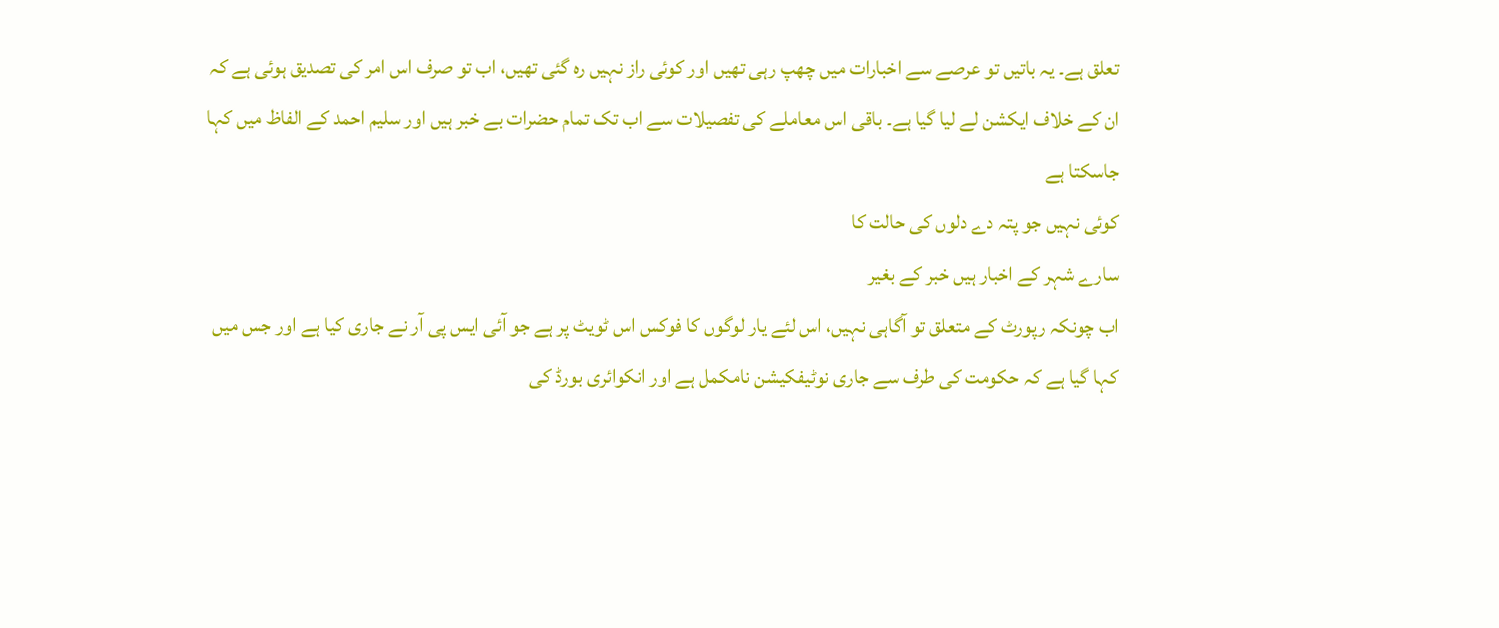تعلق ہے۔ یہ باتیں تو عرصے سے اخبارات میں چھپ رہی تھیں اور کوئی راز نہیں رہ گئی تھیں، اب تو صرف اس امر کی تصدیق ہوئی ہے کہ ان کے خلاف ایکشن لے لیا گیا ہے۔ باقی اس معاملے کی تفصیلات سے اب تک تمام حضرات بے خبر ہیں اور سلیم احمد کے الفاظ میں کہا جاسکتا ہے
کوئی نہیں جو پتہ دے دلوں کی حالت کا
سارے شہر کے اخبار ہیں خبر کے بغیر
اب چونکہ رپورٹ کے متعلق تو آگاہی نہیں، اس لئے یار لوگوں کا فوکس اس ٹویٹ پر ہے جو آئی ایس پی آر نے جاری کیا ہے اور جس میں کہا گیا ہے کہ حکومت کی طرف سے جاری نوٹیفکیشن نامکمل ہے اور انکوائری بورڈ کی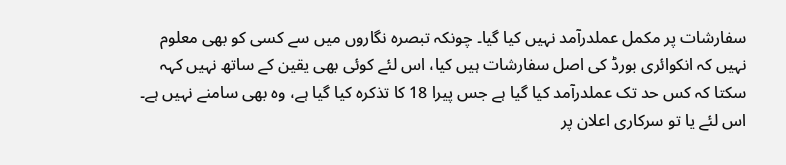سفارشات پر مکمل عملدرآمد نہیں کیا گیا۔ چونکہ تبصرہ نگاروں میں سے کسی کو بھی معلوم نہیں کہ انکوائری بورڈ کی اصل سفارشات ہیں کیا، اس لئے کوئی بھی یقین کے ساتھ نہیں کہہ سکتا کہ کس حد تک عملدرآمد کیا گیا ہے جس پیرا 18 کا تذکرہ کیا گیا ہے، وہ بھی سامنے نہیں ہے۔ اس لئے یا تو سرکاری اعلان پر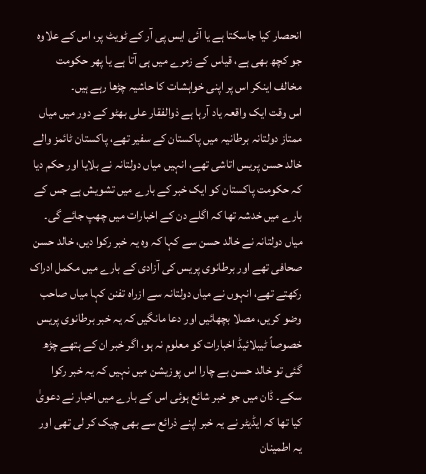انحصار کیا جاسکتا ہے یا آئی ایس پی آر کے ٹویٹ پر، اس کے علاوہ جو کچھ بھی ہے، قیاس کے زمرے میں ہی آتا ہے یا پھر حکومت مخالف اینکر اس پر اپنی خواہشات کا حاشیہ چڑھا رہے ہیں۔
اس وقت ایک واقعہ یاد آرہا ہے ذوالفقار علی بھٹو کے دور میں میاں ممتاز دولتانہ برطانیہ میں پاکستان کے سفیر تھے، پاکستان ٹائمز والے خالد حسن پریس اتاشی تھے، انہیں میاں دولتانہ نے بلایا اور حکم دیا کہ حکومت پاکستان کو ایک خبر کے بارے میں تشویش ہے جس کے بارے میں خدشہ تھا کہ اگلے دن کے اخبارات میں چھپ جائے گی۔ میاں دولتانہ نے خالد حسن سے کہا کہ وہ یہ خبر رکوا دیں، خالد حسن صحافی تھے اور برطانوی پریس کی آزادی کے بارے میں مکمل ادراک رکھتے تھے، انہوں نے میاں دولتانہ سے ازراہ تفنن کہا میاں صاحب وضو کریں، مصلا بچھائیں اور دعا مانگیں کہ یہ خبر برطانوی پریس خصوصاً ٹیبلائیڈ اخبارات کو معلوم نہ ہو، اگر خبر ان کے ہتھے چڑھ گئی تو خالد حسن بے چارا اس پوزیشن میں نہیں کہ یہ خبر رکوا سکے۔ ڈان میں جو خبر شائع ہوئی اس کے بارے میں اخبار نے دعویٰ کیا تھا کہ ایڈیٹر نے یہ خبر اپنے ذرائع سے بھی چیک کر لی تھی اور یہ اطمینان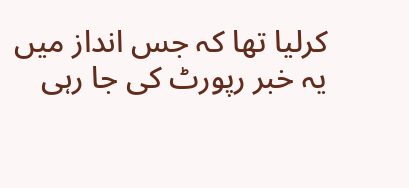کرلیا تھا کہ جس انداز میں یہ خبر رپورٹ کی جا رہی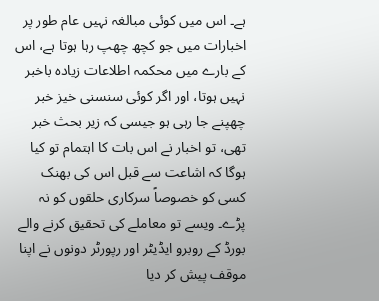ہے۔ اس میں کوئی مبالغہ نہیں عام طور پر اخبارات میں جو کچھ چھپ رہا ہوتا ہے، اس کے بارے میں محکمہ اطلاعات زیادہ باخبر نہیں ہوتا، اور اگر کوئی سنسنی خیز خبر چھپنے جا رہی ہو جیسی کہ زیر بحث خبر تھی، تو اخبار نے اس بات کا اہتمام تو کیا ہوگا کہ اشاعت سے قبل اس کی بھنک کسی کو خصوصاً سرکاری حلقوں کو نہ پڑے۔ ویسے تو معاملے کی تحقیق کرنے والے بورڈ کے روبرو ایڈیٹر اور رپورٹر دونوں نے اپنا موقف پیش کر دیا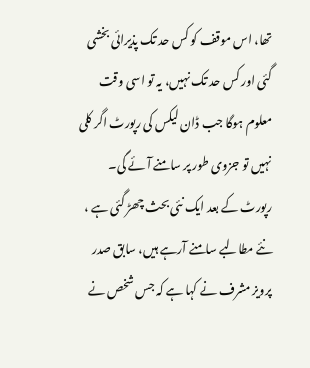تھا، اس موقف کو کس حد تک پذیرائی بخشی گئی اور کس حد تک نہیں، یہ تو اسی وقت معلوم ہوگا جب ڈان لیکس کی رپورٹ اگر کلی نہیں تو جزوی طور پر سامنے آئے گی۔
رپورٹ کے بعد ایک نئی بحث چھڑ گئی ہے ، نئے مطالبے سامنے آرہے ہیں، سابق صدر پرویز مشرف نے کہا ہے کہ جس شخص نے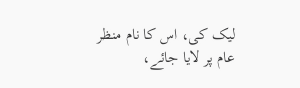لیک کی، اس کا نام منظر عام پر لایا جائے،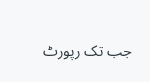جب تک رپورٹ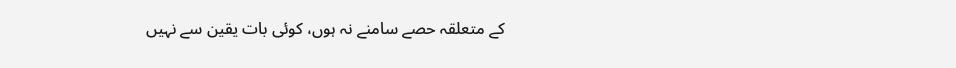کے متعلقہ حصے سامنے نہ ہوں، کوئی بات یقین سے نہیں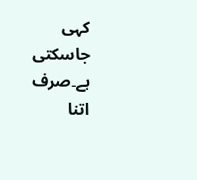کہی جاسکتی ہے۔صرف اتنا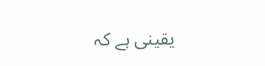یقینی ہے کہ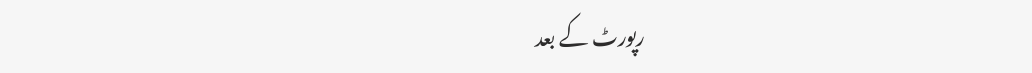رپورٹ کے بعد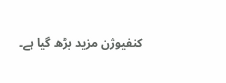کنفیوژن مزید بڑھ گیا ہے۔